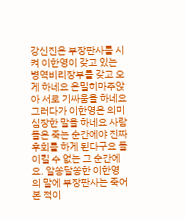강신진은 부장판사를 시켜 이한영이 갖고 있는 병역비리장부를 갖고 오게 하네요 은밀히마주앉아 서로 기싸움을 하네요 그러다가 이한영은 의미심장한 말을 하네요 사람들은 죽는 순간에야 진짜 후회를 하게 된다구요 돌이킬 수 없는 그 순간에요. 알쏭달쏭한 이한영의 말에 부장판사는 죽어본 적이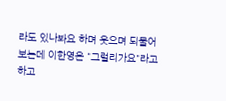라도 있나봐요 하며 웃으며 되물어보는데 이한영은 "그럴리가요"라고 하고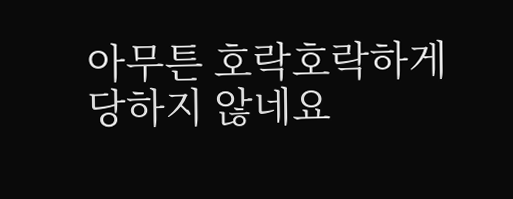아무튼 호락호락하게 당하지 않네요